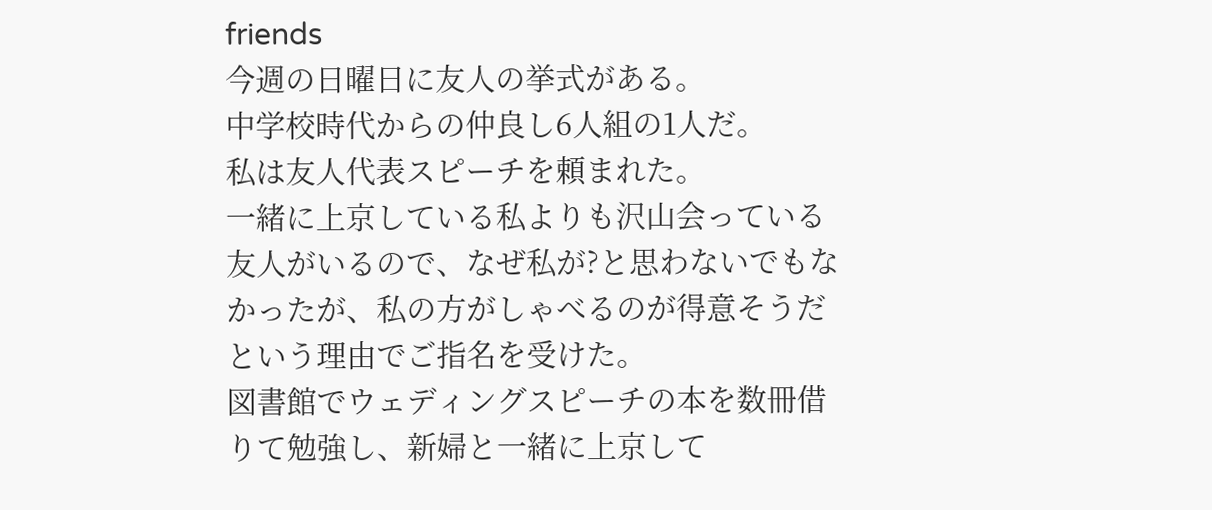friends
今週の日曜日に友人の挙式がある。
中学校時代からの仲良し6人組の1人だ。
私は友人代表スピーチを頼まれた。
一緒に上京している私よりも沢山会っている友人がいるので、なぜ私が?と思わないでもなかったが、私の方がしゃべるのが得意そうだという理由でご指名を受けた。
図書館でウェディングスピーチの本を数冊借りて勉強し、新婦と一緒に上京して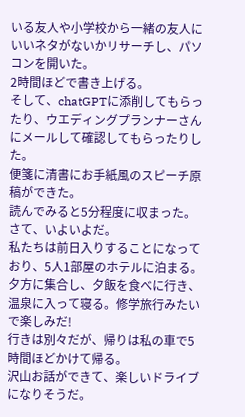いる友人や小学校から一緒の友人にいいネタがないかリサーチし、パソコンを開いた。
2時間ほどで書き上げる。
そして、chatGPTに添削してもらったり、ウエディングプランナーさんにメールして確認してもらったりした。
便箋に清書にお手紙風のスピーチ原稿ができた。
読んでみると5分程度に収まった。
さて、いよいよだ。
私たちは前日入りすることになっており、5人1部屋のホテルに泊まる。
夕方に集合し、夕飯を食べに行き、温泉に入って寝る。修学旅行みたいで楽しみだ!
行きは別々だが、帰りは私の車で5時間ほどかけて帰る。
沢山お話ができて、楽しいドライブになりそうだ。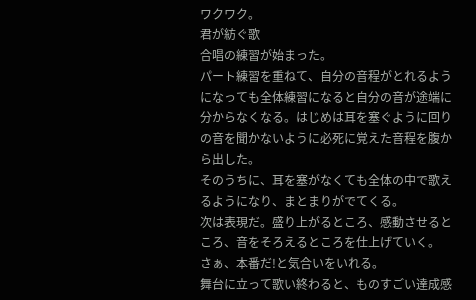ワクワク。
君が紡ぐ歌
合唱の練習が始まった。
パート練習を重ねて、自分の音程がとれるようになっても全体練習になると自分の音が途端に分からなくなる。はじめは耳を塞ぐように回りの音を聞かないように必死に覚えた音程を腹から出した。
そのうちに、耳を塞がなくても全体の中で歌えるようになり、まとまりがでてくる。
次は表現だ。盛り上がるところ、感動させるところ、音をそろえるところを仕上げていく。
さぁ、本番だ!と気合いをいれる。
舞台に立って歌い終わると、ものすごい達成感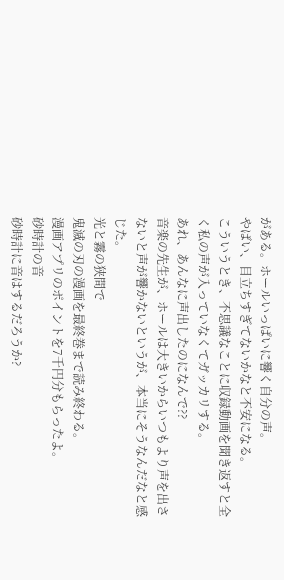がある。ホールいっぱいに響く自分の声。
やばい、目立ちすぎてないかなと不安になる。
こういうとき、不思議なことに収録動画を聞き返すと全く私の声が入っていなくてガッカリする。
あれ、あんなに声出したのになんで??
音楽の先生が、ホールは大きいからいつもより声を出さないと声が響かないというが、本当にそうなんだなと感じた。
光と霧の狭間で
鬼滅の刃の漫画を最終巻まで読み終わる。
漫画アプリのポイントを7千円分もらったよ。
砂時計の音
砂時計に音はするだろうか?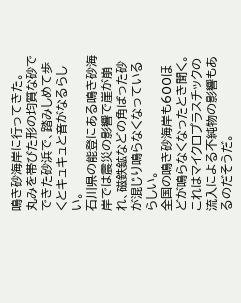鳴き砂海岸に行ってきた。
丸みを帯びた形の均質な砂でできた砂浜で、踏みしめて歩くとキュキュと音がなるらしい。
石川県の能登にある鳴き砂海岸では震災の影響で崖が崩れ、磁鉄鉱などの角ばった砂が混じり鳴らなくなっているらしい。
全国の鳴き砂海岸も600ほどが鳴らなくなったとき聞く。これはマイクロプラスチックの流入による不純物の影響もあるのだそうだ。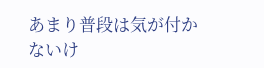あまり普段は気が付かないけ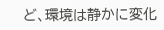ど、環境は静かに変化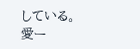している。
愛ー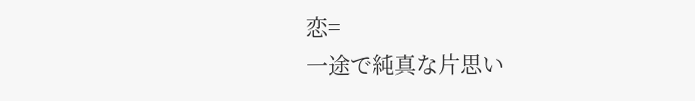恋=
一途で純真な片思い